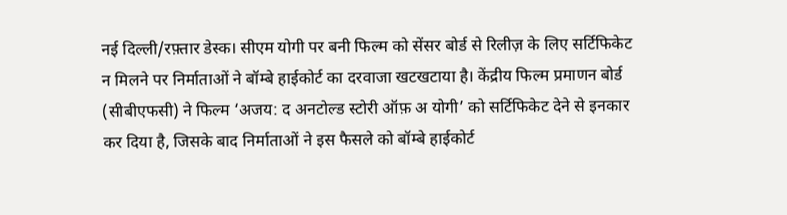नई दिल्ली/रफ़्तार डेस्क। सीएम योगी पर बनी फिल्म को सेंसर बोर्ड से रिलीज़ के लिए सर्टिफिकेट न मिलने पर निर्माताओं ने बॉम्बे हाईकोर्ट का दरवाजा खटखटाया है। केंद्रीय फिल्म प्रमाणन बोर्ड (सीबीएफसी) ने फिल्म ‘अजय: द अनटोल्ड स्टोरी ऑफ़ अ योगी’ को सर्टिफिकेट देने से इनकार कर दिया है, जिसके बाद निर्माताओं ने इस फैसले को बॉम्बे हाईकोर्ट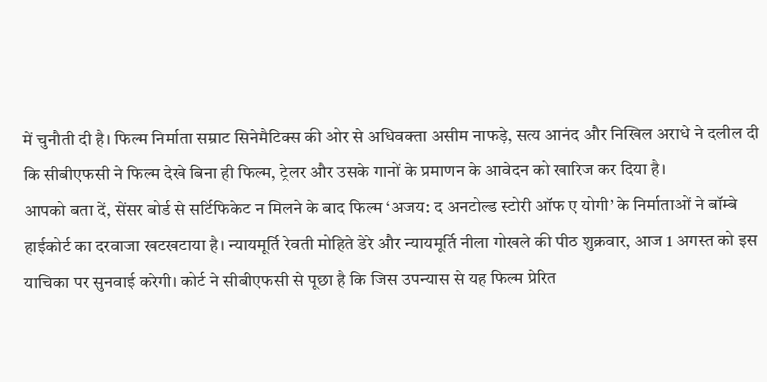में चुनौती दी है। फिल्म निर्माता सम्राट सिनेमैटिक्स की ओर से अधिवक्ता असीम नाफड़े, सत्य आनंद और निखिल अराधे ने दलील दी कि सीबीएफसी ने फिल्म देखे बिना ही फिल्म, ट्रेलर और उसके गानों के प्रमाणन के आवेदन को खारिज कर दिया है।
आपको बता दें, सेंसर बोर्ड से सर्टिफिकेट न मिलने के बाद फिल्म ‘अजय: द अनटोल्ड स्टोरी ऑफ ए योगी’ के निर्माताओं ने बॉम्बे हाईकोर्ट का दरवाजा खटखटाया है। न्यायमूर्ति रेवती मोहिते डेरे और न्यायमूर्ति नीला गोखले की पीठ शुक्रवार, आज 1 अगस्त को इस याचिका पर सुनवाई करेगी। कोर्ट ने सीबीएफसी से पूछा है कि जिस उपन्यास से यह फिल्म प्रेरित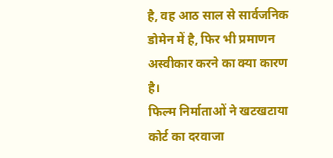है, वह आठ साल से सार्वजनिक डोमेन में है, फिर भी प्रमाणन अस्वीकार करने का क्या कारण है।
फिल्म निर्माताओं ने खटखटाया कोर्ट का दरवाजा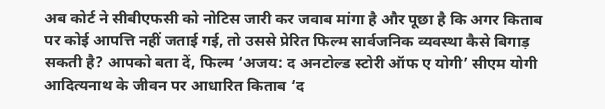अब कोर्ट ने सीबीएफसी को नोटिस जारी कर जवाब मांगा है और पूछा है कि अगर किताब पर कोई आपत्ति नहीं जताई गई, तो उससे प्रेरित फिल्म सार्वजनिक व्यवस्था कैसे बिगाड़ सकती है? आपको बता दें, फिल्म ‘अजय: द अनटोल्ड स्टोरी ऑफ ए योगी’ सीएम योगी आदित्यनाथ के जीवन पर आधारित किताब ‘द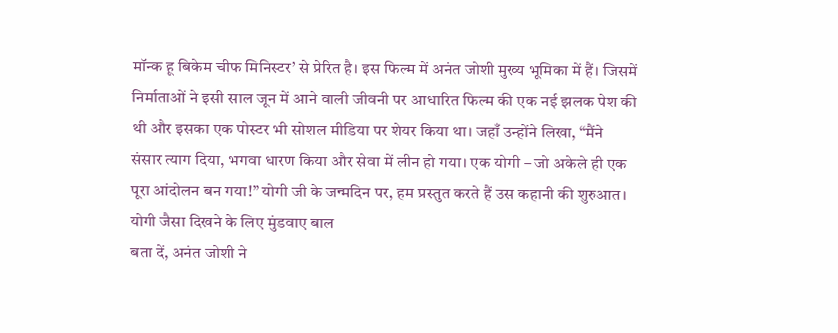मॉन्क हू बिकेम चीफ मिनिस्टर’ से प्रेरित है। इस फिल्म में अनंत जोशी मुख्य भूमिका में हैं। जिसमें निर्माताओं ने इसी साल जून में आने वाली जीवनी पर आधारित फिल्म की एक नई झलक पेश की थी और इसका एक पोस्टर भी सोशल मीडिया पर शेयर किया था। जहाँ उन्होंने लिखा, “मैंने संसार त्याग दिया, भगवा धारण किया और सेवा में लीन हो गया। एक योगी – जो अकेले ही एक पूरा आंदोलन बन गया!” योगी जी के जन्मदिन पर, हम प्रस्तुत करते हैं उस कहानी की शुरुआत।
योगी जैसा दिखने के लिए मुंडवाए बाल
बता दें, अनंत जोशी ने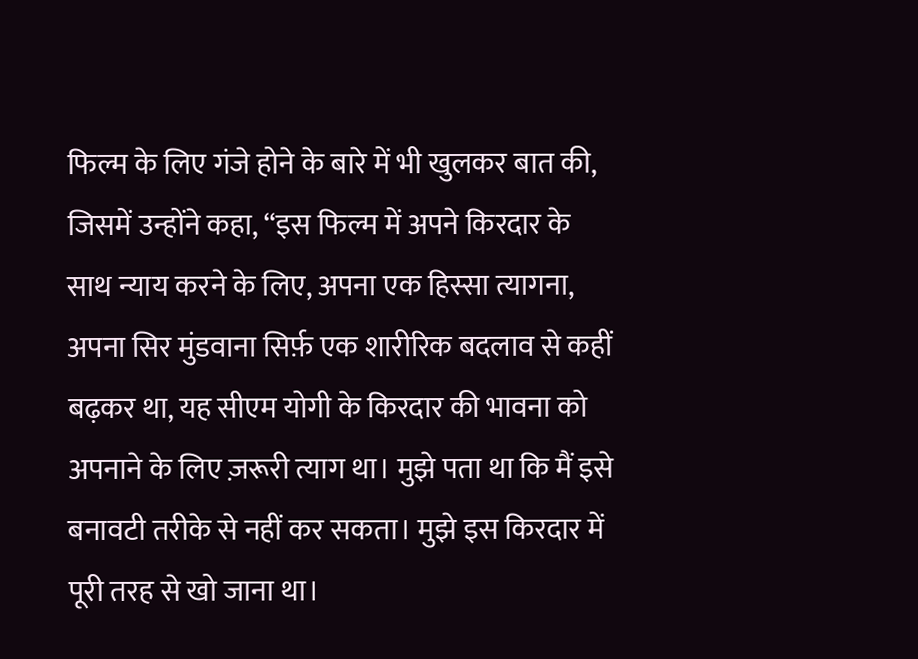फिल्म के लिए गंजे होने के बारे में भी खुलकर बात की, जिसमें उन्होंने कहा, “इस फिल्म में अपने किरदार के साथ न्याय करने के लिए, अपना एक हिस्सा त्यागना, अपना सिर मुंडवाना सिर्फ़ एक शारीरिक बदलाव से कहीं बढ़कर था, यह सीएम योगी के किरदार की भावना को अपनाने के लिए ज़रूरी त्याग था। मुझे पता था कि मैं इसे बनावटी तरीके से नहीं कर सकता। मुझे इस किरदार में पूरी तरह से खो जाना था।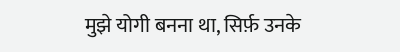मुझे योगी बनना था, सिर्फ़ उनके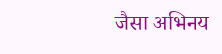जैसा अभिनय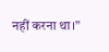नहीं करना था।”